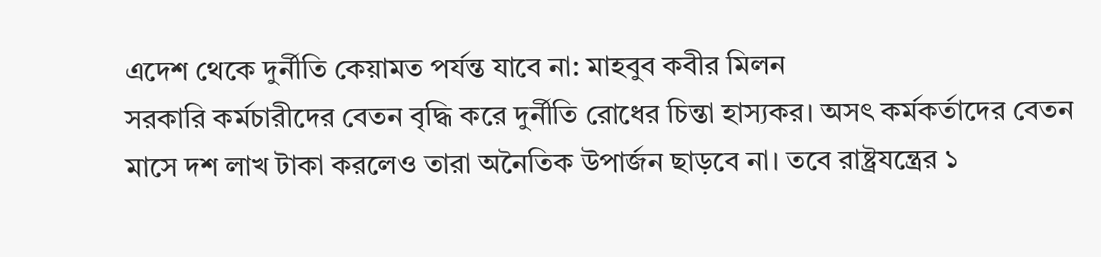এদেশ থেকে দুর্নীতি কেয়ামত পর্যন্ত যাবে না: মাহবুব কবীর মিলন
সরকারি কর্মচারীদের বেতন বৃদ্ধি করে দুর্নীতি রোধের চিন্তা হাস্যকর। অসৎ কর্মকর্তাদের বেতন মাসে দশ লাখ টাকা করলেও তারা অনৈতিক উপার্জন ছাড়বে না। তবে রাষ্ট্রযন্ত্রের ১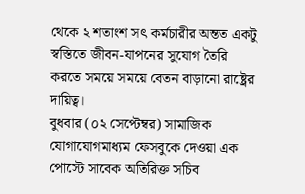থেকে ২ শতাংশ সৎ কর্মচারীর অন্তত একটু স্বস্তিতে জীবন-যাপনের সুযোগ তৈরি করতে সময়ে সময়ে বেতন বাড়ানো রাষ্ট্রের দায়িত্ব।
বুধবার (০২ সেপ্টেম্বর) সামাজিক যোগাযোগমাধ্যম ফেসবুকে দেওয়া এক পোস্টে সাবেক অতিরিক্ত সচিব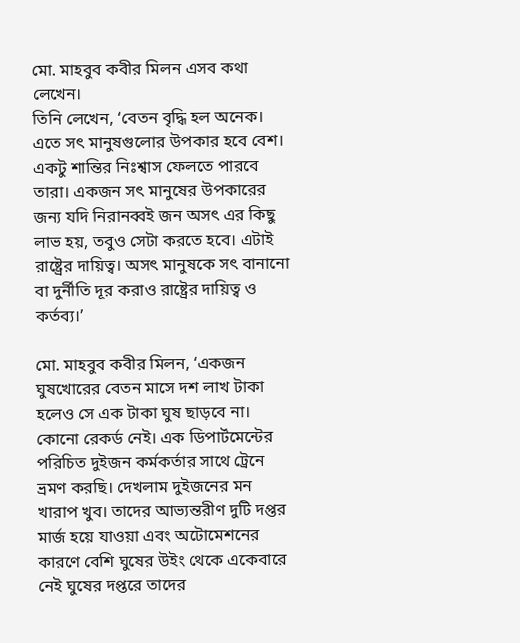মো. মাহবুব কবীর মিলন এসব কথা লেখেন।
তিনি লেখেন, ‘বেতন বৃদ্ধি হল অনেক। এতে সৎ মানুষগুলোর উপকার হবে বেশ। একটু শান্তির নিঃশ্বাস ফেলতে পারবে তারা। একজন সৎ মানুষের উপকারের জন্য যদি নিরানব্বই জন অসৎ এর কিছু লাভ হয়, তবুও সেটা করতে হবে। এটাই রাষ্ট্রের দায়িত্ব। অসৎ মানুষকে সৎ বানানো বা দুর্নীতি দূর করাও রাষ্ট্রের দায়িত্ব ও কর্তব্য।’

মো. মাহবুব কবীর মিলন, ‘একজন ঘুষখোরের বেতন মাসে দশ লাখ টাকা হলেও সে এক টাকা ঘুষ ছাড়বে না। কোনো রেকর্ড নেই। এক ডিপার্টমেন্টের পরিচিত দুইজন কর্মকর্তার সাথে ট্রেনে ভ্রমণ করছি। দেখলাম দুইজনের মন খারাপ খুব। তাদের আভ্যন্তরীণ দুটি দপ্তর মার্জ হয়ে যাওয়া এবং অটোমেশনের কারণে বেশি ঘুষের উইং থেকে একেবারে নেই ঘুষের দপ্তরে তাদের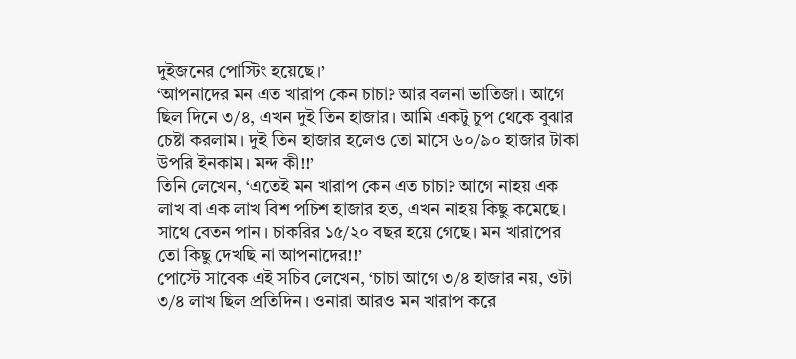দুইজনের পোস্টিং হয়েছে।’
‘আপনাদের মন এত খারাপ কেন চাচা? আর বলনা ভাতিজা। আগে ছিল দিনে ৩/৪, এখন দুই তিন হাজার। আমি একটু চুপ থেকে বুঝার চেষ্টা করলাম। দুই তিন হাজার হলেও তো মাসে ৬০/৯০ হাজার টাকা উপরি ইনকাম। মন্দ কী!!’
তিনি লেখেন, ‘এতেই মন খারাপ কেন এত চাচা? আগে নাহয় এক লাখ বা এক লাখ বিশ পচিশ হাজার হত, এখন নাহয় কিছু কমেছে। সাথে বেতন পান। চাকরির ১৫/২০ বছর হয়ে গেছে। মন খারাপের তো কিছু দেখছি না আপনাদের!!’
পোস্টে সাবেক এই সচিব লেখেন, ‘চাচা আগে ৩/৪ হাজার নয়, ওটা ৩/৪ লাখ ছিল প্রতিদিন। ওনারা আরও মন খারাপ করে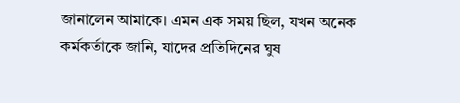জানালেন আমাকে। এমন এক সময় ছিল, যখন অনেক কর্মকর্তাকে জানি, যাদের প্রতিদিনের ঘুষ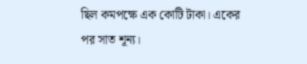ছিল কমপক্ষে এক কোটি টাকা। একের পর সাত শূন্য।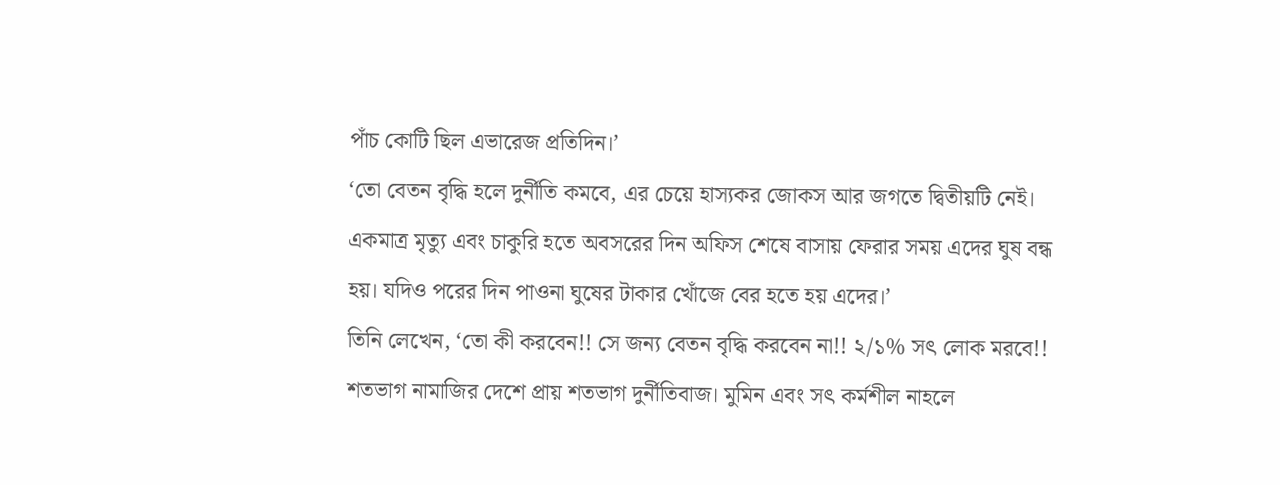পাঁচ কোটি ছিল এভারেজ প্রতিদিন।’
‘তো বেতন বৃদ্ধি হলে দুর্নীতি কমবে, এর চেয়ে হাস্যকর জোকস আর জগতে দ্বিতীয়টি নেই। একমাত্র মৃত্যু এবং চাকুরি হতে অবসরের দিন অফিস শেষে বাসায় ফেরার সময় এদের ঘুষ বন্ধ হয়। যদিও পরের দিন পাওনা ঘুষের টাকার খোঁজে বের হতে হয় এদের।’
তিনি লেখেন, ‘তো কী করবেন!! সে জন্য বেতন বৃদ্ধি করবেন না!! ২/১% সৎ লোক মরবে!! শতভাগ নামাজির দেশে প্রায় শতভাগ দুর্নীতিবাজ। মুমিন এবং সৎ কর্মশীল নাহলে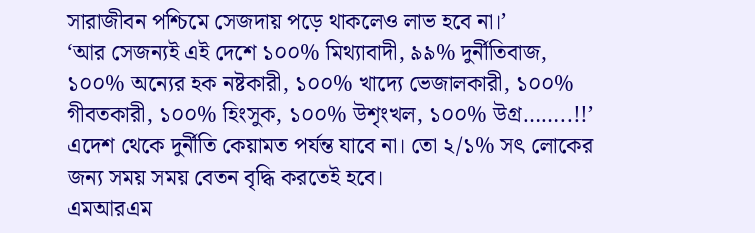সারাজীবন পশ্চিমে সেজদায় পড়ে থাকলেও লাভ হবে না।’
‘আর সেজন্যই এই দেশে ১০০% মিথ্যাবাদী, ৯৯% দুর্নীতিবাজ, ১০০% অন্যের হক নষ্টকারী, ১০০% খাদ্যে ভেজালকারী, ১০০% গীবতকারী, ১০০% হিংসুক, ১০০% উশৃংখল, ১০০% উগ্র……..!!’
এদেশ থেকে দুর্নীতি কেয়ামত পর্যন্ত যাবে না। তো ২/১% সৎ লোকের জন্য সময় সময় বেতন বৃদ্ধি করতেই হবে।
এমআরএম